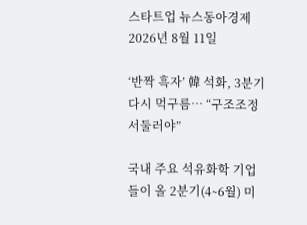스타트업 뉴스동아경제2026년 8월 11일

‘반짝 흑자’ 韓 석화, 3분기 다시 먹구름… “구조조정 서둘러야”

국내 주요 석유화학 기업들이 올 2분기(4∼6월) 미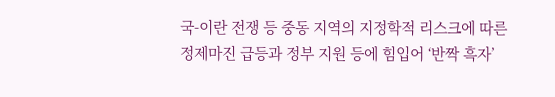국-이란 전쟁 등 중동 지역의 지정학적 리스크에 따른 정제마진 급등과 정부 지원 등에 힘입어 ‘반짝 흑자’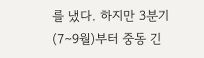를 냈다. 하지만 3분기(7∼9월)부터 중동 긴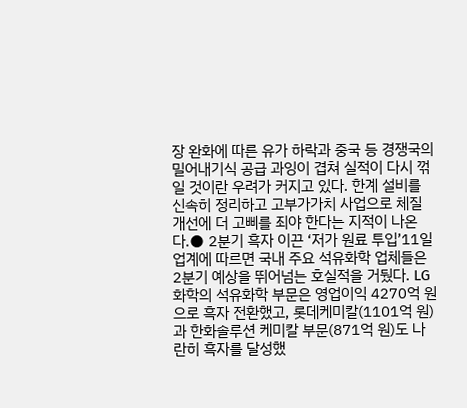장 완화에 따른 유가 하락과 중국 등 경쟁국의 밀어내기식 공급 과잉이 겹쳐 실적이 다시 꺾일 것이란 우려가 커지고 있다. 한계 설비를 신속히 정리하고 고부가가치 사업으로 체질 개선에 더 고삐를 죄야 한다는 지적이 나온다.● 2분기 흑자 이끈 ‘저가 원료 투입’11일 업계에 따르면 국내 주요 석유화학 업체들은 2분기 예상을 뛰어넘는 호실적을 거뒀다. LG화학의 석유화학 부문은 영업이익 4270억 원으로 흑자 전환했고, 롯데케미칼(1101억 원)과 한화솔루션 케미칼 부문(871억 원)도 나란히 흑자를 달성했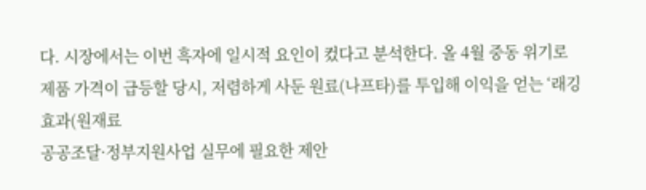다. 시장에서는 이번 흑자에 일시적 요인이 컸다고 분석한다. 올 4월 중동 위기로 제품 가격이 급등할 당시, 저렴하게 사둔 원료(나프타)를 투입해 이익을 얻는 ‘래깅 효과(원재료
공공조달·정부지원사업 실무에 필요한 제안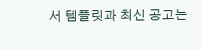서 템플릿과 최신 공고는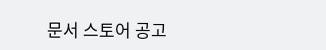문서 스토어 공고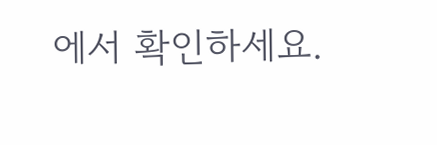에서 확인하세요.